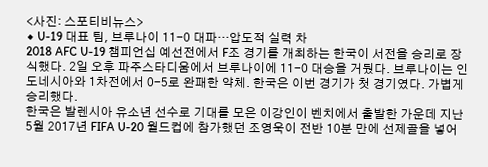<사진: 스포티비뉴스>
◆ U-19 대표 팀, 브루나이 11-0 대파…압도적 실력 차
2018 AFC U-19 챔피언십 예선전에서 F조 경기를 개최하는 한국이 서전을 승리로 장식했다. 2일 오후 파주스타디움에서 브루나이에 11-0 대승을 거뒀다. 브루나이는 인도네시아와 1차전에서 0-5로 완패한 약체. 한국은 이번 경기가 첫 경기였다. 가볍게 승리했다.
한국은 발렌시아 유소년 선수로 기대를 모은 이강인이 벤치에서 출발한 가운데 지난 5월 2017년 FIFA U-20 월드컵에 참가했던 조영욱이 전반 10분 만에 선제골을 넣어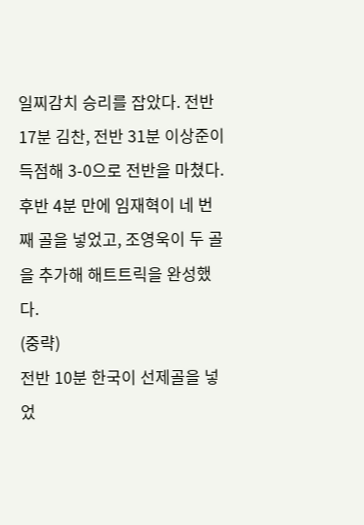일찌감치 승리를 잡았다. 전반 17분 김찬, 전반 31분 이상준이 득점해 3-0으로 전반을 마쳤다. 후반 4분 만에 임재혁이 네 번째 골을 넣었고, 조영욱이 두 골을 추가해 해트트릭을 완성했다.
(중략)
전반 10분 한국이 선제골을 넣었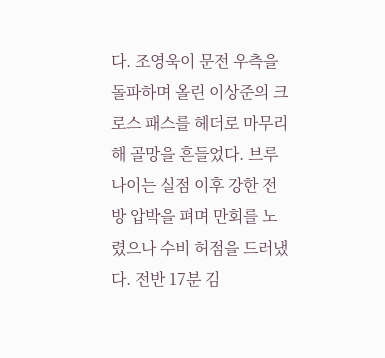다. 조영욱이 문전 우측을 돌파하며 올린 이상준의 크로스 패스를 헤더로 마무리해 골망을 흔들었다. 브루나이는 실점 이후 강한 전방 압박을 펴며 만회를 노렸으나 수비 허점을 드러냈다. 전반 17분 김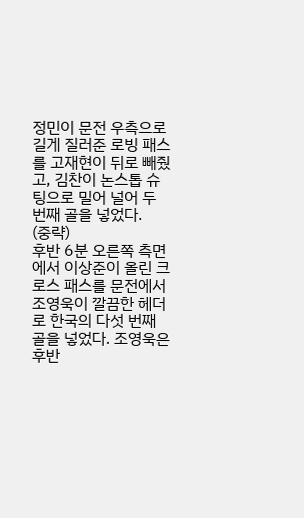정민이 문전 우측으로 길게 질러준 로빙 패스를 고재현이 뒤로 빼줬고, 김찬이 논스톱 슈팅으로 밀어 널어 두 번째 골을 넣었다.
(중략)
후반 6분 오른쪽 측면에서 이상준이 올린 크로스 패스를 문전에서 조영욱이 깔끔한 헤더로 한국의 다섯 번째 골을 넣었다. 조영욱은 후반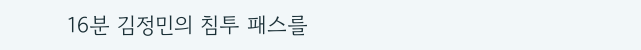16분 김정민의 침투 패스를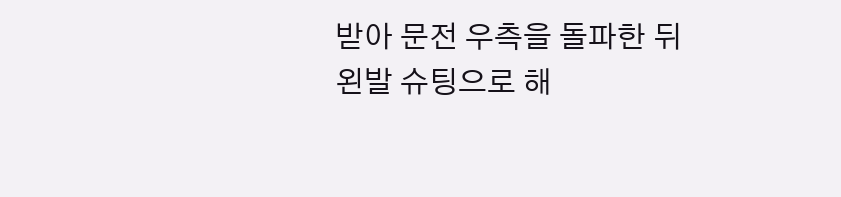받아 문전 우측을 돌파한 뒤 왼발 슈팅으로 해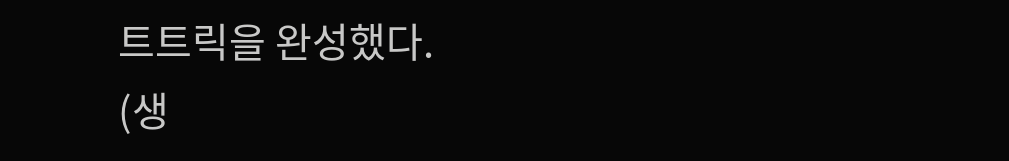트트릭을 완성했다.
(생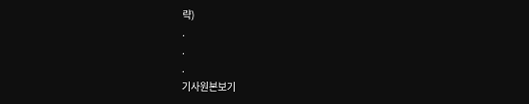략)
.
.
.
기사원본보기